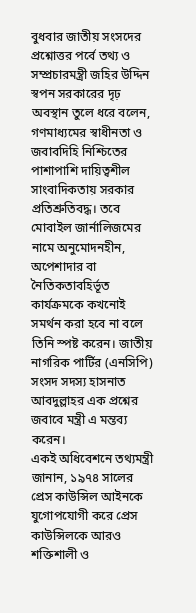বুধবার জাতীয় সংসদের প্রশ্নোত্তর পর্বে তথ্য ও সম্প্রচারমন্ত্রী জহির উদ্দিন স্বপন সরকারের দৃঢ় অবস্থান তুলে ধরে বলেন, গণমাধ্যমের স্বাধীনতা ও জবাবদিহি নিশ্চিতের পাশাপাশি দায়িত্বশীল সাংবাদিকতায় সরকার প্রতিশ্রুতিবদ্ধ। তবে মোবাইল জার্নালিজমের নামে অনুমোদনহীন, অপেশাদার বা নৈতিকতাবহির্ভূত কার্যক্রমকে কখনোই সমর্থন করা হবে না বলে তিনি স্পষ্ট করেন। জাতীয় নাগরিক পার্টির (এনসিপি) সংসদ সদস্য হাসনাত আবদুল্লাহর এক প্রশ্নের জবাবে মন্ত্রী এ মন্তব্য করেন।
একই অধিবেশনে তথ্যমন্ত্রী জানান, ১৯৭৪ সালের প্রেস কাউন্সিল আইনকে যুগোপযোগী করে প্রেস কাউন্সিলকে আরও শক্তিশালী ও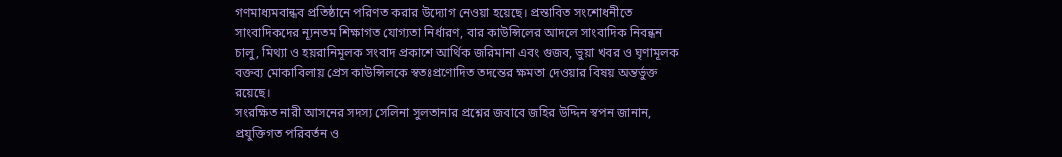গণমাধ্যমবান্ধব প্রতিষ্ঠানে পরিণত করার উদ্যোগ নেওয়া হয়েছে। প্রস্তাবিত সংশোধনীতে সাংবাদিকদের ন্যূনতম শিক্ষাগত যোগ্যতা নির্ধারণ, বার কাউন্সিলের আদলে সাংবাদিক নিবন্ধন চালু, মিথ্যা ও হয়রানিমূলক সংবাদ প্রকাশে আর্থিক জরিমানা এবং গুজব, ভুয়া খবর ও ঘৃণামূলক বক্তব্য মোকাবিলায় প্রেস কাউন্সিলকে স্বতঃপ্রণোদিত তদন্তের ক্ষমতা দেওয়ার বিষয় অন্তর্ভুক্ত রয়েছে।
সংরক্ষিত নারী আসনের সদস্য সেলিনা সুলতানার প্রশ্নের জবাবে জহির উদ্দিন স্বপন জানান, প্রযুক্তিগত পরিবর্তন ও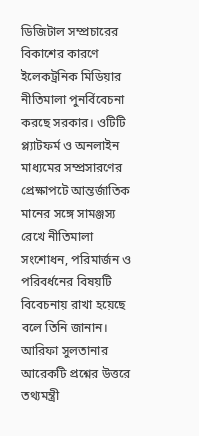ডিজিটাল সম্প্রচারের বিকাশের কারণে ইলেকট্রনিক মিডিয়ার নীতিমালা পুনর্বিবেচনা করছে সরকার। ওটিটি প্ল্যাটফর্ম ও অনলাইন মাধ্যমের সম্প্রসারণের প্রেক্ষাপটে আন্তর্জাতিক মানের সঙ্গে সামঞ্জস্য রেখে নীতিমালা সংশোধন, পরিমার্জন ও পরিবর্ধনের বিষয়টি বিবেচনায় রাখা হয়েছে বলে তিনি জানান।
আরিফা সুলতানার আরেকটি প্রশ্নের উত্তরে তথ্যমন্ত্রী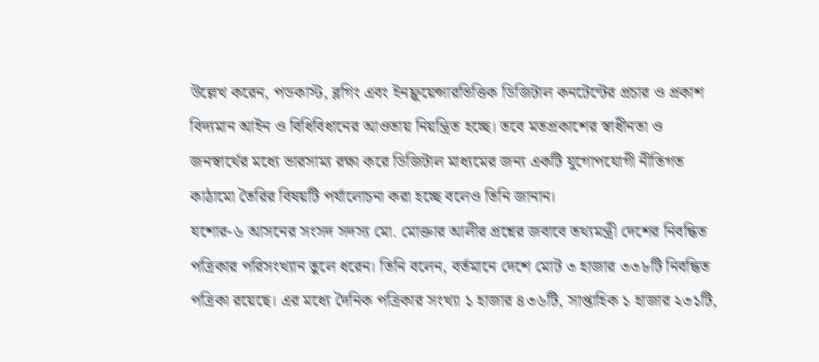উল্লেখ করেন, পডকাস্ট, ব্লগিং এবং ইনফ্লুয়েন্সারভিত্তিক ডিজিটাল কনটেন্টের প্রচার ও প্রকাশ বিদ্যমান আইন ও বিধিবিধানের আওতায় নিয়ন্ত্রিত হচ্ছে। তবে মতপ্রকাশের স্বাধীনতা ও জনস্বার্থের মধ্যে ভারসাম্য রক্ষা করে ডিজিটাল মাধ্যমের জন্য একটি যুগোপযোগী নীতিগত কাঠামো তৈরির বিষয়টি পর্যালোচনা করা হচ্ছে বলেও তিনি জানান।
যশোর-৬ আসনের সংসদ সদস্য মো. মোক্তার আলীর প্রশ্নের জবাবে তথ্যমন্ত্রী দেশের নিবন্ধিত পত্রিকার পরিসংখ্যান তুলে ধরেন। তিনি বলেন, বর্তমানে দেশে মোট ৩ হাজার ৩৩৮টি নিবন্ধিত পত্রিকা রয়েছে। এর মধ্যে দৈনিক পত্রিকার সংখ্যা ১ হাজার ৪৩৬টি, সাপ্তাহিক ১ হাজার ২৩১টি,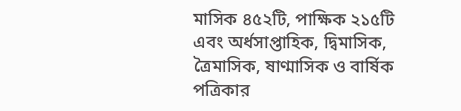মাসিক ৪৫২টি, পাক্ষিক ২১৫টি এবং অর্ধসাপ্তাহিক, দ্বিমাসিক, ত্রৈমাসিক, ষাণ্মাসিক ও বার্ষিক পত্রিকার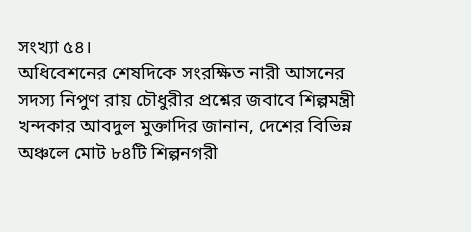সংখ্যা ৫৪।
অধিবেশনের শেষদিকে সংরক্ষিত নারী আসনের সদস্য নিপুণ রায় চৌধুরীর প্রশ্নের জবাবে শিল্পমন্ত্রী খন্দকার আবদুল মুক্তাদির জানান, দেশের বিভিন্ন অঞ্চলে মোট ৮৪টি শিল্পনগরী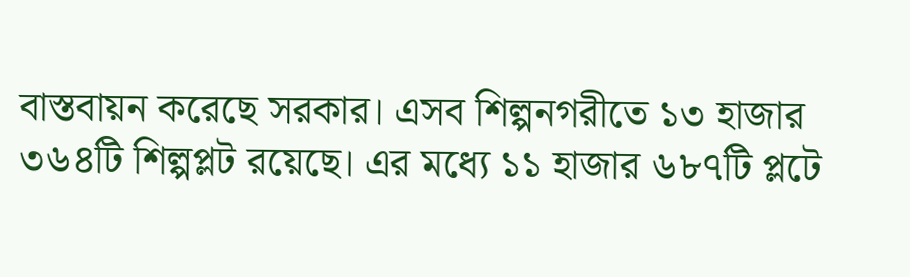বাস্তবায়ন করেছে সরকার। এসব শিল্পনগরীতে ১৩ হাজার ৩৬৪টি শিল্পপ্লট রয়েছে। এর মধ্যে ১১ হাজার ৬৮৭টি প্লটে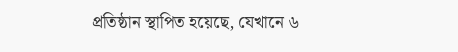প্রতিষ্ঠান স্থাপিত হয়েছে, যেখানে ৬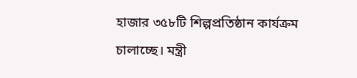হাজার ৩৫৮টি শিল্পপ্রতিষ্ঠান কার্যক্রম চালাচ্ছে। মন্ত্রী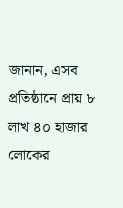জানান, এসব প্রতিষ্ঠানে প্রায় ৮ লাখ ৪০ হাজার লোকের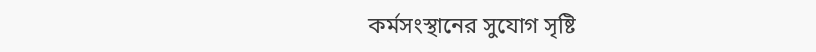কর্মসংস্থানের সুযোগ সৃষ্টি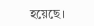হয়েছে।